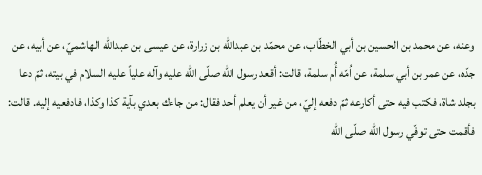وعنه، عن محمد بن الحسين بن أبي الخطّاب، عن محمّد بن عبداللّه بن زرارة، عن عيسى بن عبداللّه الهاشميّ، عن أبيه، عن جدّه، عن عمر بن أبي سلمة، عن اُمّه أُم سلمة، قالت: أقعد رسول الله صلّى الله عليه وآله علياً عليه السلام في بيته، ثمّ دعا بجلد شاة، فكتب فيه حتى أكارعه ثمّ دفعه إليّ، من غير أن يعلم أحد فقال: من جاءك بعدي بآية كذا وكذا، فادفعيه إليه. قالت: فأقمت حتى توفّي رسول الله صلّى الله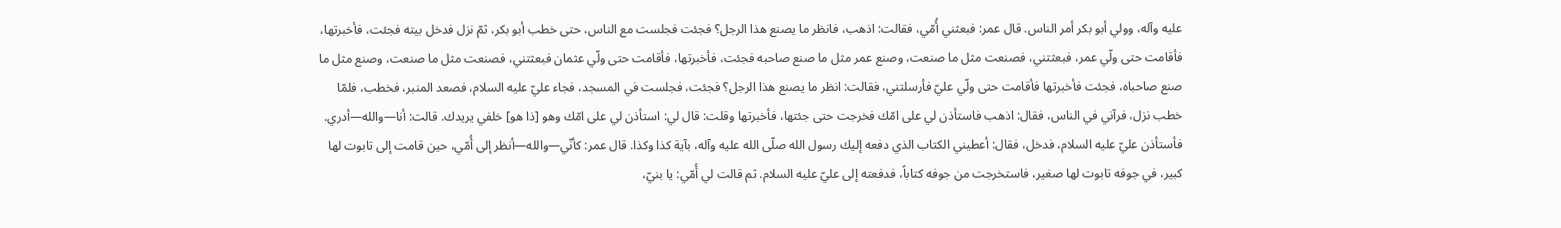عليه وآله، وولي أبو بكر أمر الناس. قال عمر: فبعثني أُمّي، فقالت: اذهب، فانظر ما يصنع هذا الرجل؟ فجئت فجلست مع الناس، حتى خطب أبو بكر، ثمّ نزل فدخل بيته فجئت، فأخبرتها، فأقامت حتى ولّي عمر، فبعثتني، فصنعت مثل ما صنعت، وصنع عمر مثل ما صنع صاحبه فجئت، فأخبرتها، فأقامت حتى ولّي عثمان فبعثتني، فصنعت مثل ما صنعت، وصنع مثل ما صنع صاحباه، فجئت فأخبرتها فأقامت حتى ولّي عليّ فأرسلتني، فقالت: انظر ما يصنع هذا الرجل؟ فجئت، فجلست في المسجد، فجاء عليّ عليه السلام، فصعد المنبر، فخطب، فلمّا خطب نزل، فرآني في الناس، فقال: اذهب فاستأذن لي على امّك فخرجت حتى جئتها، فأخبرتها وقلت: قال لي: استأذن لي على امّك وهو [ذا هو] خلفي يريدك. قالت: أنا—والله—أدري. فأستأذن عليّ عليه السلام، فدخل، فقال: أعطيني الكتاب الذي دفعه إليك رسول الله صلّى الله عليه وآله، بآية كذا وكذا. قال عمر: كأنّي—والله—أنظر إلى أُمّي، حين قامت إلى تابوت لها كبير، في جوفه تابوت لها صغير، فاستخرجت من جوفه كتاباً، فدفعته إلى عليّ عليه السلام. ثم قالت لي أُمّي: يا بنيّ،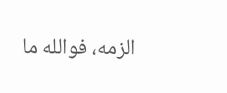الزمه، فوالله ما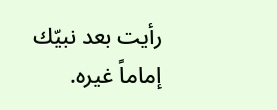رأيت بعد نبيّك إماماً غيره.